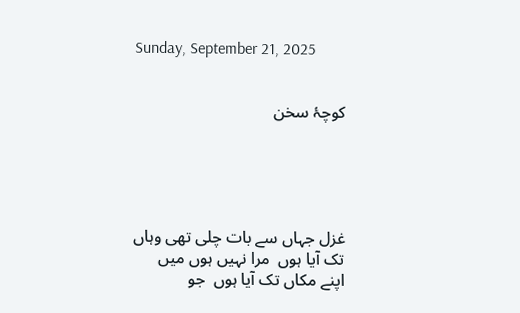Sunday, September 21, 2025


کوچۂ سخن





غزل جہاں سے بات چلی تھی وہاں تک آیا ہوں  مرا نہیں ہوں میں اپنے مکاں تک آیا ہوں  جو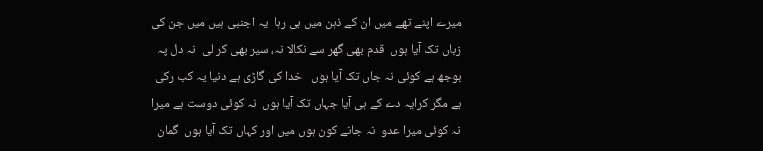میرے اپنے تھے میں ان کے ذہن میں ہی رہا  یہ اجنبی ہیں میں جن کی زباں تک آیا ہوں  قدم بھی گھر سے نکالا نہ، سیر بھی کر لی  نہ دل پہ بوجھ ہے کوئی نہ جاں تک آیا ہوں   خدا کی گاڑی ہے دنیا یہ کب رکی ہے مگر کرایہ دے کے ہی آیا جہاں تک آیا ہوں  نہ کوئی دوست ہے میرا نہ کوئی میرا عدو  نہ جانے کون ہوں میں اور کہاں تک آیا ہوں  گمان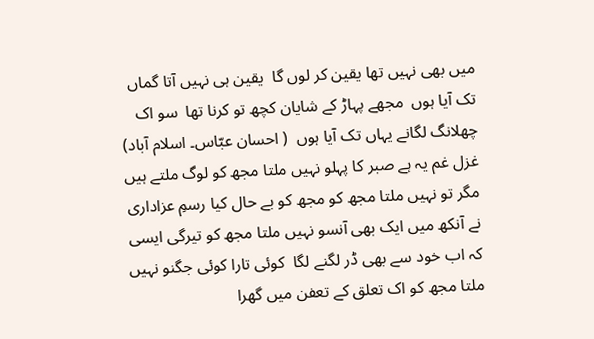میں بھی نہیں تھا یقین کر لوں گا  یقین ہی نہیں آتا گماں تک آیا ہوں  مجھے پہاڑ کے شایان کچھ تو کرنا تھا  سو اک چھلانگ لگانے یہاں تک آیا ہوں  ( احسان عبّاس۔ اسلام آباد) غزل غم یہ ہے صبر کا پہلو نہیں ملتا مجھ کو لوگ ملتے ہیں مگر تو نہیں ملتا مجھ کو مجھ کو بے حال کیا رسمِ عزاداری نے آنکھ میں ایک بھی آنسو نہیں ملتا مجھ کو تیرگی ایسی کہ اب خود سے بھی ڈر لگنے لگا  کوئی تارا کوئی جگنو نہیں ملتا مجھ کو اک تعلق کے تعفن میں گھرا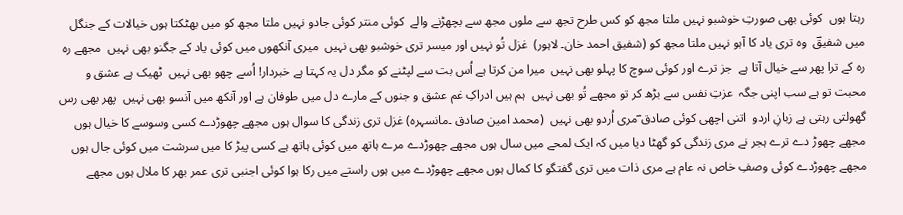رہتا ہوں  کوئی بھی صورتِ خوشبو نہیں ملتا مجھ کو کس طرح تجھ سے ملوں مجھ سے بچھڑنے والے  کوئی منتر کوئی جادو نہیں ملتا مجھ کو میں بھٹکتا ہوں خیالات کے جنگل میں شفیقؔ  وہ تری یاد کا آہو نہیں ملتا مجھ کو (شفیق احمد خان۔ لاہور)  غزل تُو نہیں اور میسر تری خوشبو بھی نہیں  میری آنکھوں میں کوئی یاد کے جگنو بھی نہیں  مجھے رہ رہ کے ترا پھر سے خیال آتا ہے  جز ترے اور کوئی سوچ کا پہلو بھی نہیں  میرا من کرتا ہے اُس بت سے لپٹنے کو مگر دل یہ کہتا ہے خبردار! اُسے چھو بھی نہیں  ٹھیک ہے عشق و محبت تو ہے سب اپنی جگہ  عزتِ نفس سے بڑھ کر تو مجھے تُو بھی نہیں  ہم ہیں ادراکِ غم عشق و جنوں کے مارے دل میں طوفان ہے اور آنکھ میں آنسو بھی نہیں  پھر بھی رس گھولتی رہتی ہے زبانِ اردو  اتنی اچھی کوئی صادق ؔمری اُردو بھی نہیں  (محمد امین صادق ۔مانسہرہ) غزل تری زندگی کا سوال ہوں مجھے چھوڑدے کسی وسوسے کا خیال ہوں مجھے چھوڑ دے ترے ہجر نے مری زندگی کو گھٹا دیا میں کہ ایک لمحے میں سال ہوں مجھے چھوڑدے مرے ہاتھ میں کوئی ہاتھ ہے کسی پیڑ کا میں سرشت میں کوئی جال ہوں مجھے چھوڑدے کوئی وصفِ خاص نہ عام ہے مری ذات میں تری گفتگو کا کمال ہوں مجھے چھوڑدے میں ہوں راستے میں رکا ہوا کوئی اجنبی تری عمر بھر کا ملال ہوں مجھے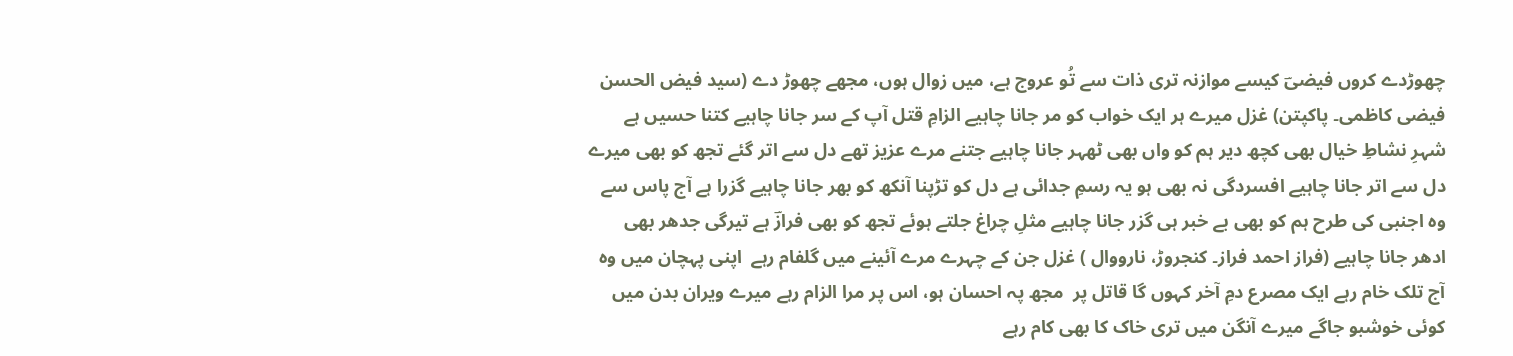چھوڑدے کروں فیضیؔ کیسے موازنہ تری ذات سے تُو عروج ہے، میں زوال ہوں، مجھے چھوڑ دے (سید فیض الحسن فیضی کاظمی۔ پاکپتن) غزل میرے ہر ایک خواب کو مر جانا چاہیے الزامِ قتل آپ کے سر جانا چاہیے کتنا حسیں ہے شہرِ نشاطِ خیال بھی کچھ دیر ہم کو واں بھی ٹھہر جانا چاہیے جتنے مرے عزیز تھے دل سے اتر گئے تجھ کو بھی میرے دل سے اتر جانا چاہیے افسردگی نہ بھی ہو یہ رسمِ جدائی ہے دل کو تڑپنا آنکھ کو بھر جانا چاہیے گزرا ہے آج پاس سے وہ اجنبی کی طرح ہم کو بھی بے خبر ہی گزر جانا چاہیے مثلِ چراغ جلتے ہوئے تجھ کو بھی فرازؔ ہے تیرگی جدھر بھی ادھر جانا چاہیے (فراز احمد فراز۔ کنجروڑ، نارووال ) غزل جن کے چہرے مرے آئینے میں گلفام رہے  اپنی پہچان میں وہ آج تلک خام رہے ایک مصرع دمِ آخر کہوں گا قاتل پر  مجھ پہ احسان ہو، اس پر مرا الزام رہے میرے ویران بدن میں کوئی خوشبو جاگے میرے آنگن میں تری خاک کا بھی کام رہے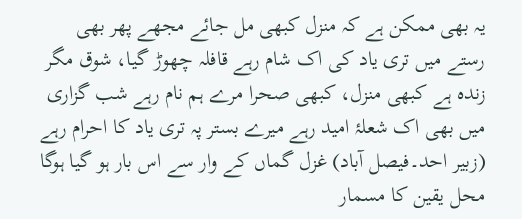یہ بھی ممکن ہے کہ منزل کبھی مل جائے مجھے پھر بھی رستے میں تری یاد کی اک شام رہے قافلہ چھوڑ گیا، شوق مگر زندہ ہے کبھی منزل، کبھی صحرا مرے ہم نام رہے شب گزاری میں بھی اک شعلۂ امید رہے میرے بستر پہ تری یاد کا احرام رہے (زبیر احد۔فیصل آباد) غزل گماں کے وار سے اس بار ہو گیا ہوگا  محل یقین کا مسمار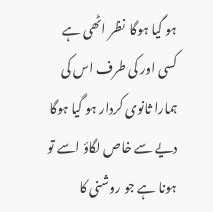ہو گیا ہوگا  نظر اٹھی ہے کسی اور کی طرف اس کی  ہمارا ثانوی کردار ہو گیا ہوگا  دیے سے خاص لگاؤ اسے تو ہونا ہے جو روشنی کا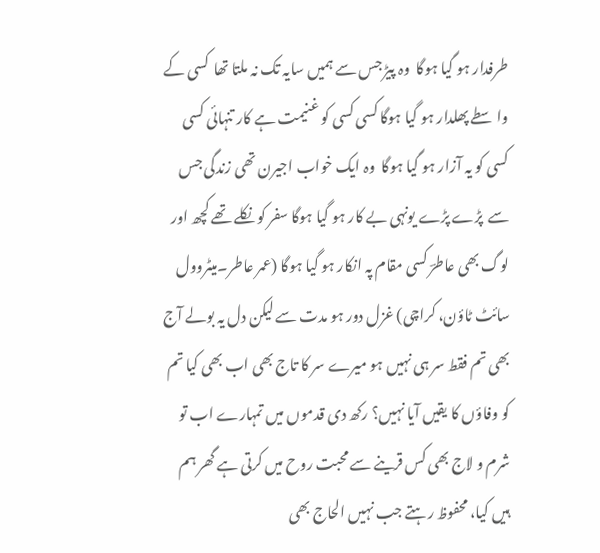طرفدار ہو گیا ہوگا  وہ پیڑ جس سے ہمیں سایہ تک نہ ملتا تھا  کسی کے واسطے پھلدار ہو گیا ہوگا کسی کسی کو غنیمت ہے کار تنہائی کسی کسی کو یہ آزار ہو گیا ہوگا  وہ ایک خواب اجیرن تھی زندگی جس سے  پڑے پڑے یونہی بے کار ہو گیا ہوگا سفر کو نکلے تھے کچھ اور لوگ بھی عاطرؔ کسی مقام پہ انکار ہو گیا ہوگا (عمر عاطر۔میٹروول سائٹ ٹاؤن، کراچی) غزل دور ہو مدت سے لیکن دل یہ بولے آج بھی تم فقط سر ہی نہیں ہو میرے سر کا تاج بھی اب بھی کیا تم کو وفاؤں کا یقیں آیا نہیں؟ رکھ دی قدموں میں تمہارے اب تو شرم و لاج بھی کس قرینے سے محبت روح میں کرتی ہے گھر ہم ہیں کیا، محفوظ رہتے جب نہیں الحاج بھی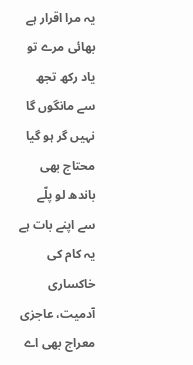یہ مرا اقرار ہے بھائی مرے تو یاد رکھ تجھ سے مانگوں گا نہیں گر ہو گیا محتاج بھی باندھ لو پلّے سے اپنے بات ہے یہ کام کی خاکساری آدمیت، عاجزی معراج بھی اے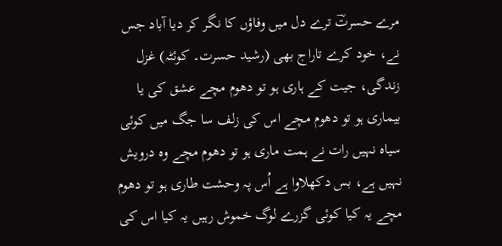مرے حسرتؔ ترے دل میں وفاؤں کا نگر کر دیا آباد جس نے، خود کرے تاراج بھی (رشید حسرت۔ کوئٹہ) غزل زندگی، جیت کے ہاری ہو تو دھوم مچے عشق کی یا بیماری ہو تو دھوم مچے اس کی زلف سا جگ میں کوئی سیاہ نہیں رات نے ہمت ماری ہو تو دھوم مچے وہ درویش نہیں ہے، بس دکھلاوا ہے اُس پہ وحشت طاری ہو تو دھوم مچے یہ کیا کوئی گزرے لوگ خموش رہیں یہ کیا اس کی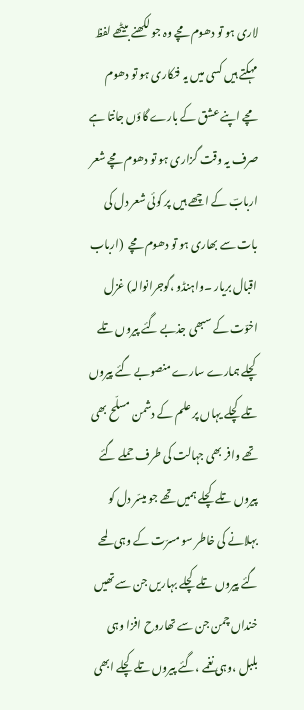لاری ہو تو دھوم مچے وہ جو لکھنے بیٹھے لفظ مہکتے ہیں کسی میں یہ فنکاری ہو تو دھوم مچے اپنے عشق کے بارے گاؤں جانتا ہے صرف یہ وقت گزاری ہو تو دھوم مچے شعر اربابؔ کے اچھے ہیں پر کوئی شعر دل کی بات سے بھاری ہو تو دھوم مچے  (ارباب اقبال بریار ۔واہنڈو ،گوجرانوالہ) غزل اخوّت کے سبھی جذبے گئے پیروں تلے کچلے ہمارے سارے منصوبے گئے پیروں تلے کچلے یہاں پر علم کے دشمن مسلّح بھی تھے وافر بھی جہالت کی طرف حملے گئے پیروں تلے کچلے ہمیں تھے جو میسّر دل کو بہلانے کی خاطر سو مسرّت کے وہی لمحے گئے پیروں تلے کچلے بہاریں جن سے تھیں خنداں چمن جن سے تھاروح افزا وہی بلبل ،وہی نغمے ،گئے پیروں تلے کچلے ابھی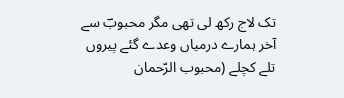تک لاج رکھ لی تھی مگر محبوبؔ سے آخر ہمارے درمیاں وعدے گئے پیروں تلے کچلے (محبوب الرّحمان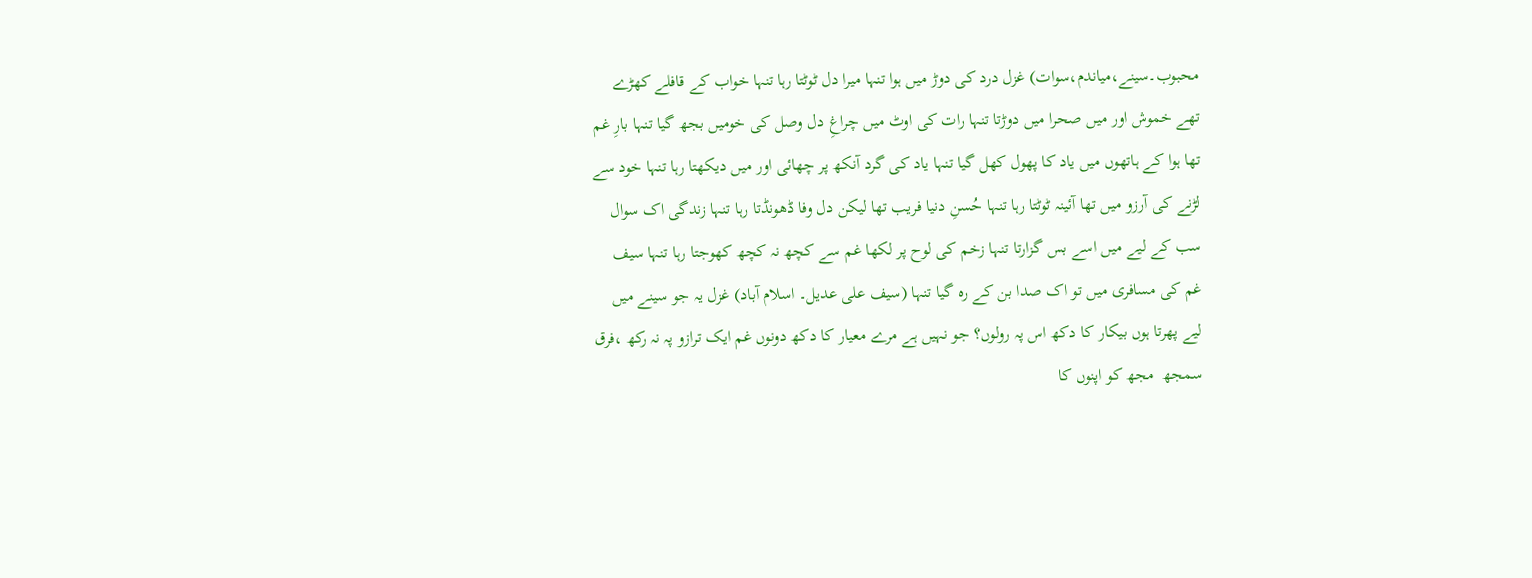محبوب۔سینے،میاندم،سوات) غزل درد کی دوڑ میں ہوا تنہا میرا دل ٹوٹتا رہا تنہا خواب کے قافلے کھڑے تھے خموش اور میں صحرا میں دوڑتا تنہا رات کی اوٹ میں چراغِ دل وصل کی خومیں بجھ گیا تنہا بارِ غم تھا ہوا کے ہاتھوں میں یاد کا پھول کھل گیا تنہا یاد کی گرد آنکھ پر چھائی اور میں دیکھتا رہا تنہا خود سے لڑنے کی آرزو میں تھا آئینہ ٹوٹتا رہا تنہا حُسنِ دنیا فریب تھا لیکن دل وفا ڈھونڈتا رہا تنہا زندگی اک سوال سب کے لیے میں اسے بس گزارتا تنہا زخم کی لوح پر لکھا غم سے کچھ نہ کچھ کھوجتا رہا تنہا سیف غم کی مسافری میں تو اک صدا بن کے رہ گیا تنہا (سیف علی عدیل۔ اسلام آباد) غزل یہ جو سینے میں لیے پھرتا ہوں بیکار کا دکھ اس پہ رولوں؟ جو نہیں ہے مرے معیار کا دکھ دونوں غم ایک ترازو پہ نہ رکھ ،فرق سمجھ  مجھ کو اپنوں کا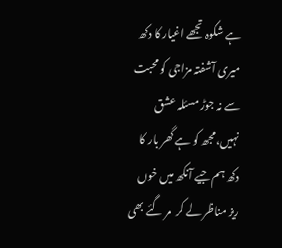ہے شکوہ تجھے اغیار کا دکھ میری آشفتہ مزاجی کو محبت سے نہ جوڑ مسئلہ عشق نہیں،مجھ کو ہے گھر بار کا دکھ ہم جیے آنکھ میں خوں ریز مناظر لے کر  مر گئے بھی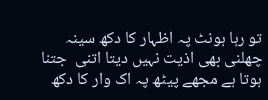تو رہا ہونٹ پہ اظہار کا دکھ سینہ چھلنی بھی اذیت نہیں دیتا اتنی  جتنا ہوتا ہے مجھے پیٹھ پہ اک وار کا دکھ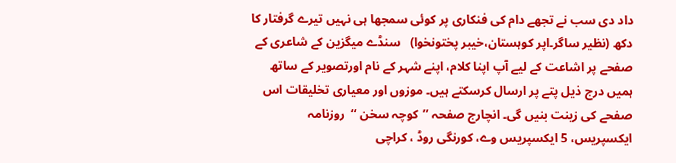داد دی سب نے تجھے دام کی فنکاری پر کوئی سمجھا ہی نہیں تیرے گرفتار کا دکھ (نظیر ساگر۔اپر کوہستان،خیبر پختونخوا)   سنڈے میگزین کے شاعری کے صفحے پر اشاعت کے لیے آپ اپنا کلام، اپنے شہر کے نام اورتصویر کے ساتھ ہمیں درج ذیل پتے پر ارسال کرسکتے ہیں۔ موزوں اور معیاری تخلیقات اس صفحے کی زینت بنیں گی۔ انچارج صفحہ ’’کوچہ سخن ‘‘  روزنامہ ایکسپریس، 5 ایکسپریس وے، کورنگی روڈ ، کراچی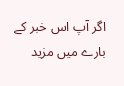اگر آپ اس خبر کے بارے میں مزید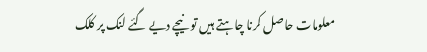معلومات حاصل کرنا چاہتے ہیں تو نیچے دیے گئے لنک پر کلک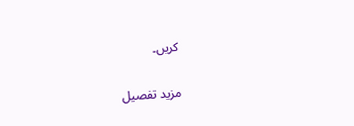کریں۔

مزید تفصیل